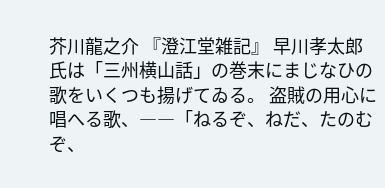芥川龍之介 『澄江堂雑記』 早川孝太郎氏は「三州横山話」の巻末にまじなひの歌をいくつも揚げてゐる。 盗賊の用心に唱へる歌、――「ねるぞ、ねだ、たのむぞ、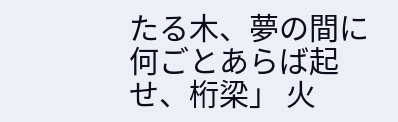たる木、夢の間に何ごとあらば起せ、桁梁」 火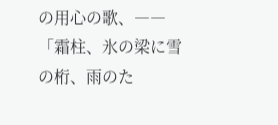の用心の歌、――「霜柱、氷の梁に雪の桁、雨のた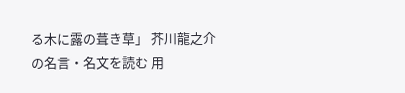る木に露の葺き草」 芥川龍之介の名言・名文を読む 用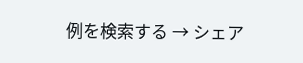例を検索する → シェア